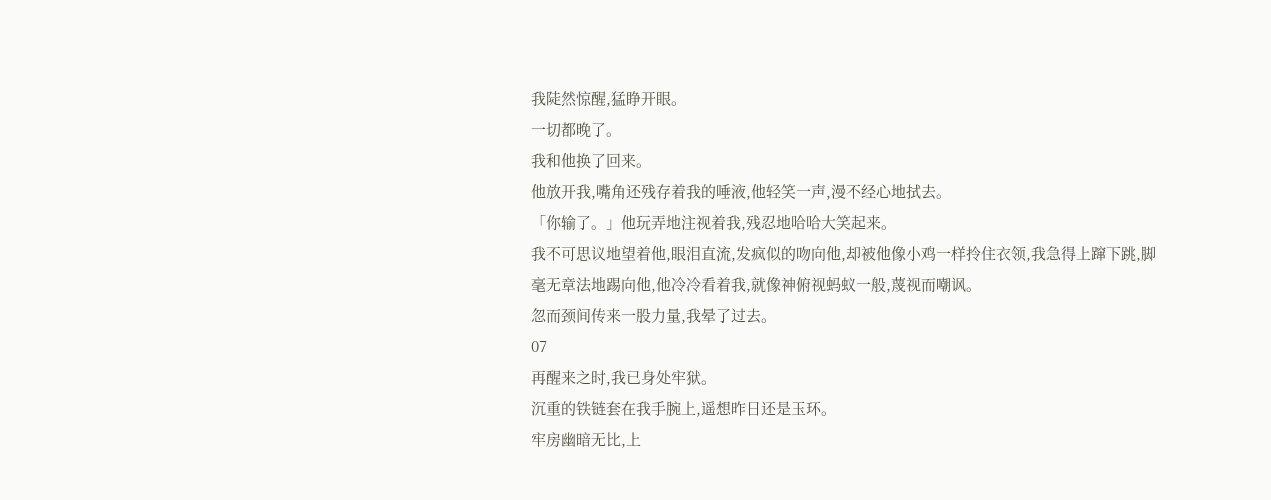我陡然惊醒,猛睁开眼。
一切都晚了。
我和他换了回来。
他放开我,嘴角还残存着我的唾液,他轻笑一声,漫不经心地拭去。
「你输了。」他玩弄地注视着我,残忍地哈哈大笑起来。
我不可思议地望着他,眼泪直流,发疯似的吻向他,却被他像小鸡一样拎住衣领,我急得上蹿下跳,脚毫无章法地踢向他,他冷冷看着我,就像神俯视蚂蚁一般,蔑视而嘲讽。
忽而颈间传来一股力量,我晕了过去。
07
再醒来之时,我已身处牢狱。
沉重的铁链套在我手腕上,遥想昨日还是玉环。
牢房幽暗无比,上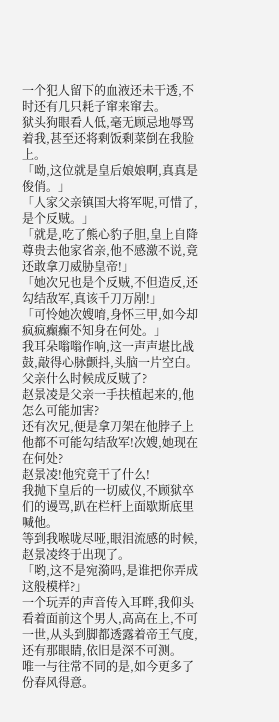一个犯人留下的血液还未干透,不时还有几只耗子窜来窜去。
狱头狗眼看人低,毫无顾忌地辱骂着我,甚至还将剩饭剩菜倒在我脸上。
「呦,这位就是皇后娘娘啊,真真是俊俏。」
「人家父亲镇国大将军呢,可惜了,是个反贼。」
「就是,吃了熊心豹子胆,皇上自降尊贵去他家省亲,他不感激不说,竟还敢拿刀威胁皇帝!」
「她次兄也是个反贼,不但造反,还勾结敌军,真该千刀万剐!」
「可怜她次嫂唷,身怀三甲,如今却疯疯癫癫不知身在何处。」
我耳朵嗡嗡作响,这一声声堪比战鼓,敲得心脉颤抖,头脑一片空白。
父亲什么时候成反贼了?
赵景凌是父亲一手扶植起来的,他怎么可能加害?
还有次兄,便是拿刀架在他脖子上他都不可能勾结敌军!次嫂,她现在在何处?
赵景凌!他究竟干了什么!
我抛下皇后的一切威仪,不顾狱卒们的谩骂,趴在栏杆上面歇斯底里喊他。
等到我喉咙尽哑,眼泪流感的时候,赵景凌终于出现了。
「哟,这不是宛漪吗,是谁把你弄成这般模样?」
一个玩弄的声音传入耳畔,我仰头看着面前这个男人,高高在上,不可一世,从头到脚都透露着帝王气度,还有那眼睛,依旧是深不可测。
唯一与往常不同的是,如今更多了份春风得意。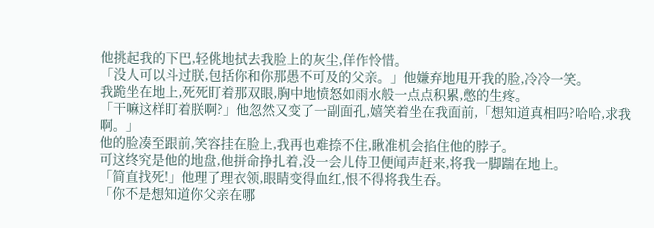他挑起我的下巴,轻佻地拭去我脸上的灰尘,佯作怜惜。
「没人可以斗过朕,包括你和你那愚不可及的父亲。」他嫌弃地甩开我的脸,冷冷一笑。
我跪坐在地上,死死盯着那双眼,胸中地愤怒如雨水般一点点积累,憋的生疼。
「干嘛这样盯着朕啊?」他忽然又变了一副面孔,嬉笑着坐在我面前,「想知道真相吗?哈哈,求我啊。」
他的脸凑至跟前,笑容挂在脸上,我再也难捺不住,瞅准机会掐住他的脖子。
可这终究是他的地盘,他拼命挣扎着,没一会儿侍卫便闻声赶来,将我一脚踹在地上。
「简直找死!」他理了理衣领,眼睛变得血红,恨不得将我生吞。
「你不是想知道你父亲在哪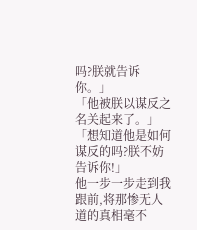吗?朕就告诉你。」
「他被朕以谋反之名关起来了。」
「想知道他是如何谋反的吗?朕不妨告诉你!」
他一步一步走到我跟前,将那惨无人道的真相毫不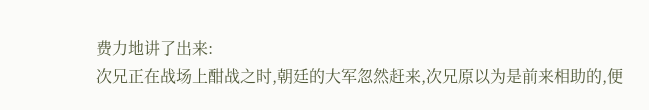费力地讲了出来:
次兄正在战场上酣战之时,朝廷的大军忽然赶来,次兄原以为是前来相助的,便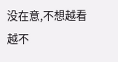没在意,不想越看越不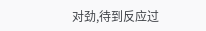对劲,待到反应过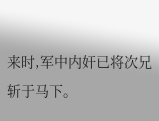来时,军中内奸已将次兄斩于马下。